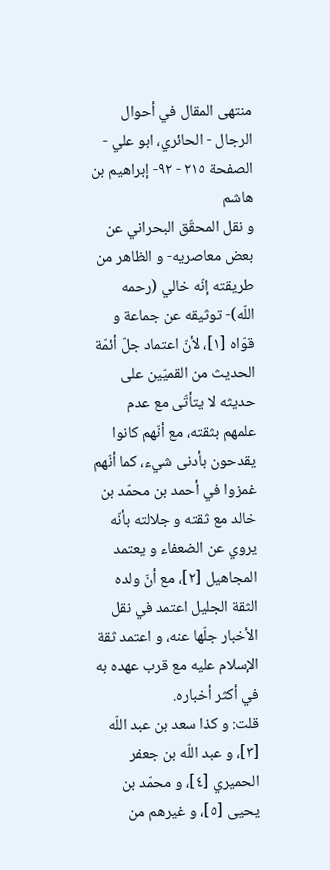منتهى المقال في أحوال الرجال - الحائري، ابو علي - الصفحة ٢١٥ - ٩٢- إبراهيم بن هاشم
و نقل المحقّق البحراني عن بعض معاصريه- و الظاهر من طريقته إنّه خالي (رحمه اللّه)- توثيقه عن جماعة و قوّاه [١]، لأنّ اعتماد جلّ أئمّة الحديث من القميّين على حديثه لا يتأتّى مع عدم علمهم بثقته، مع أنّهم كانوا يقدحون بأدنى شيء، كما أنّهم غمزوا في أحمد بن محمّد بن خالد مع ثقته و جلالته بأنّه يروي عن الضعفاء و يعتمد المجاهيل [٢]، مع أنّ ولده الثقة الجليل اعتمد في نقل الأخبار جلّها عنه، و اعتمد ثقة الإسلام عليه مع قرب عهده به في أكثر أخباره.
قلت: و كذا سعد بن عبد اللّه [٣]، و عبد اللّه بن جعفر الحميري [٤]، و محمّد بن يحيى [٥]، و غيرهم من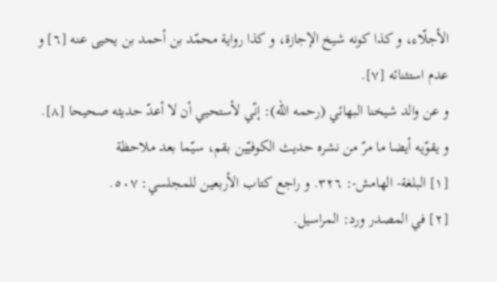الأجلّاء، و كذا كونه شيخ الإجازة، و كذا رواية محمّد بن أحمد بن يحيى عنه [٦] و عدم استثنائه [٧].
و عن والد شيخنا البهائي (رحمه اللّه): إنّي لأستحيي أن لا أعدّ حديثه صحيحا [٨].
و يقوّيه أيضا ما مرّ من نشره حديث الكوفيّين بقم، سيّما بعد ملاحظة
[١] البلغة- الهامش-: ٣٢٦. و راجع كتاب الأربعين للمجلسي: ٥٠٧.
[٢] في المصدر ورد: المراسيل.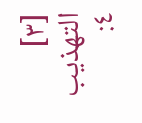[٣] التهذيب ٤: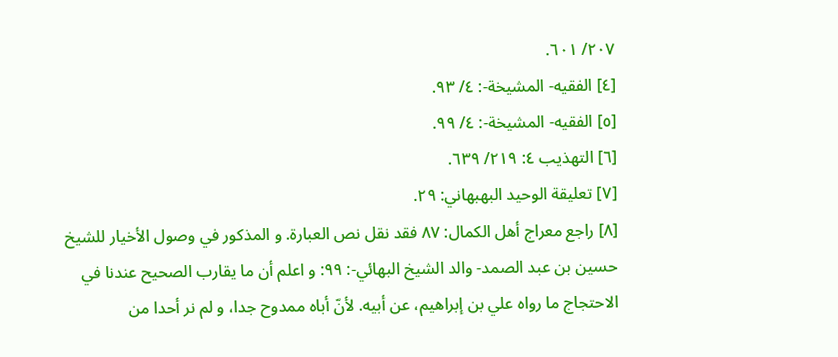٢٠٧/ ٦٠١.
[٤] الفقيه- المشيخة-: ٤/ ٩٣.
[٥] الفقيه- المشيخة-: ٤/ ٩٩.
[٦] التهذيب ٤: ٢١٩/ ٦٣٩.
[٧] تعليقة الوحيد البهبهاني: ٢٩.
[٨] راجع معراج أهل الكمال: ٨٧ فقد نقل نص العبارة. و المذكور في وصول الأخيار للشيخ حسين بن عبد الصمد- والد الشيخ البهائي-: ٩٩: و اعلم أن ما يقارب الصحيح عندنا في الاحتجاج ما رواه علي بن إبراهيم، عن أبيه. لأنّ أباه ممدوح جدا، و لم نر أحدا من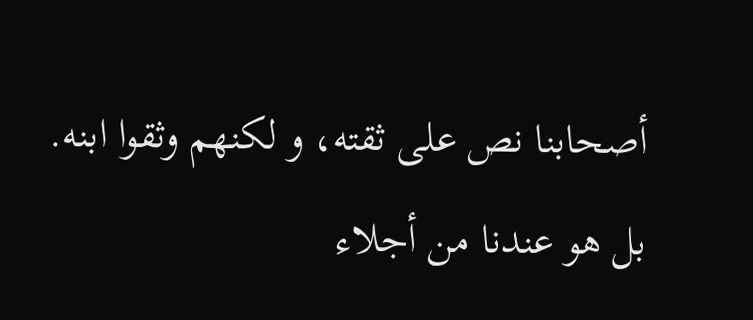أصحابنا نص على ثقته، و لكنهم وثقوا ابنه. بل هو عندنا من أجلاء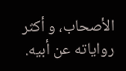الأصحاب، و أكثر رواياته عن أبيه.